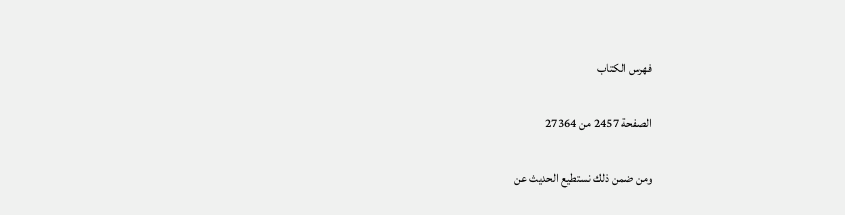فهرس الكتاب

الصفحة 2457 من 27364

ومن ضمن ذلك نستطيع الحديث عن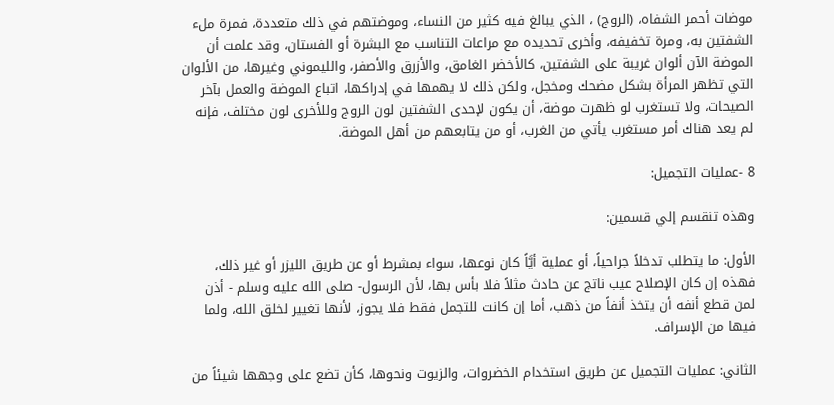موضات أحمر الشفاه، (الروج) ، الذي يبالغ فيه كثير من النساء، وموضتهم في ذلك متعددة، فمرة ملء الشفتين به، ومرة تخفيفه، وأخرى تحديده مع مراعات التناسب مع البشرة أو الفستان، وقد علمت أن الموضة الآن ألوان غريبة على الشفتين، كالأخضر الغامق، والأزرق والأصفر، والليموني وغيرها، من الألوان التي تظهر المرأة بشكل مضحك ومخجل، ولكن ذلك لا يهمها في إدراكها، اتباع الموضة والعمل بآخر الصيحات، ولا تستغرب لو ظهرت موضة، أن يكون لإحدى الشفتين لون الروج وللأخرى لون مختلف، فإنه لم يعد هناك أمر مستغرب يأتي من الغرب، أو من يتابعهم من أهل الموضة.

8 -عمليات التجميل:

وهذه تنقسم إلي قسمين:

الأول: ما يتطلب تدخلاً جراحياً، أو عملية أيَّاً كان نوعها، سواء بمشرط أو عن طريق الليزر أو غير ذلك، فهذه إن كان الإصلاح عيب ناتج عن حادث مثلاً فلا بأس بها، لأن الرسول- صلى الله عليه وسلم - أذن لمن قطع أنفه أن يتخذ أنفاً من ذهب، أما إن كانت للتجمل فقط فلا يجوز، لأنها تغيير لخلق الله، ولما فيها من الإسراف.

الثاني: عمليات التجميل عن طريق استخدام الخضروات، والزيوت ونحوها، كأن تضع على وجهها شيئاً من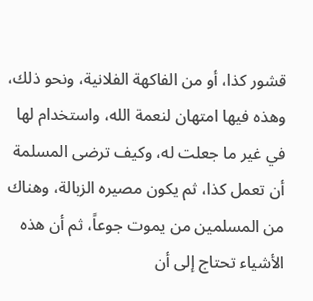قشور كذا، أو من الفاكهة الفلانية، ونحو ذلك، وهذه فيها امتهان لنعمة الله، واستخدام لها في غير ما جعلت له، وكيف ترضى المسلمة أن تعمل كذا، ثم يكون مصيره الزبالة، وهناك من المسلمين من يموت جوعاً، ثم أن هذه الأشياء تحتاج إلى أن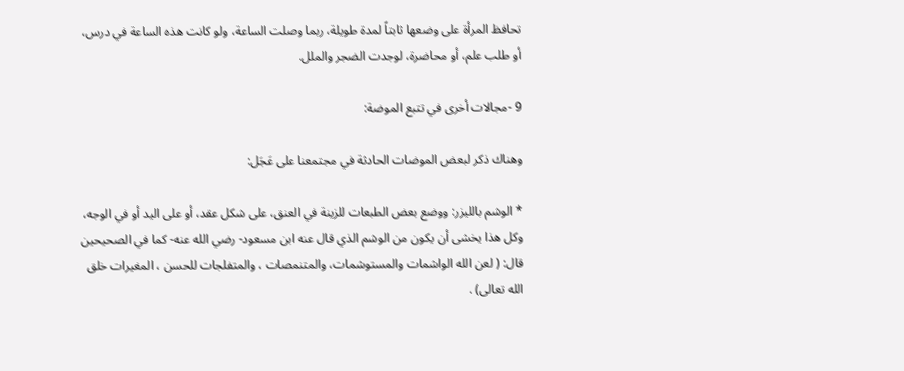تحافظ المرأة على وضعها ثابتاً لمدة طويلة، ربما وصلت الساعة، ولو كانت هذه الساعة في درس، أو طلب علم، أو محاضرة، لوجدت الضجر والملل.

9 -مجالات أخرى في تتبع الموضة:

وهناك ذكر لبعض الموضات الحادثة في مجتمعنا على عَجَل:

* الوشم بالليزر: ووضع بعض الطبعات للزينة في العنق، على شكل عقد، أو على اليد أو في الوجه، وكل هذا يخشى أن يكون من الوشم الذي قال عنه ابن مسعود- رضي الله عنه- كما في الصحيحين قال: ( لعن الله الواشمات والمستوشمات، والمتنمصات ، والمتفلجات للحسن ، المغيرات خلق الله تعالى) .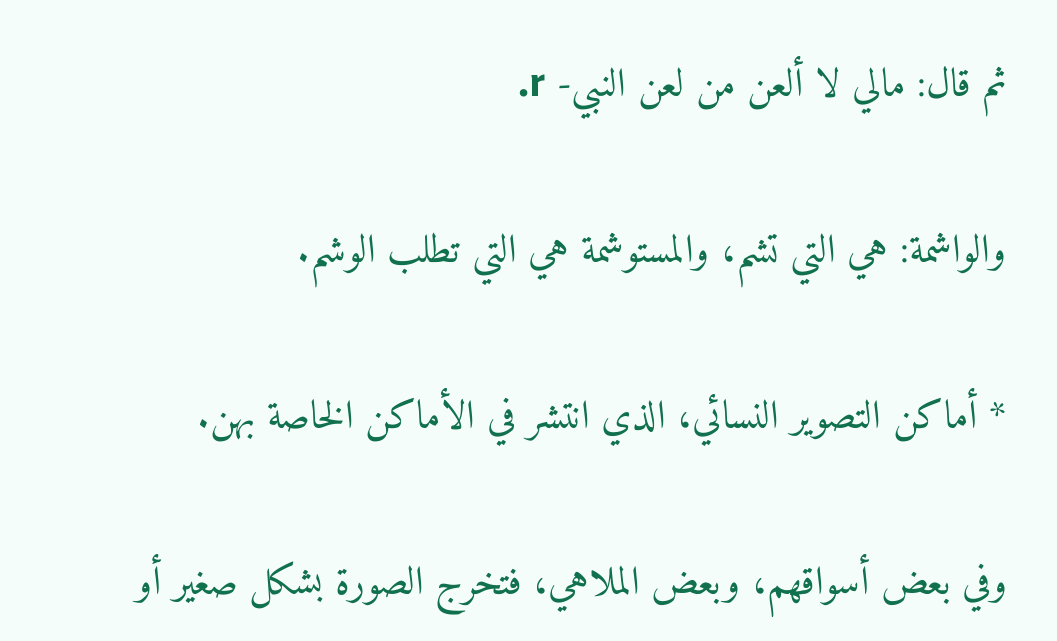ثم قال: مالي لا ألعن من لعن النبي- r.

والواشمة: هي التي تشم، والمستوشمة هي التي تطلب الوشم.

* أماكن التصوير النسائي، الذي انتشر في الأماكن الخاصة بهن.

وفي بعض أسواقهم، وبعض الملاهي، فتخرج الصورة بشكل صغير أو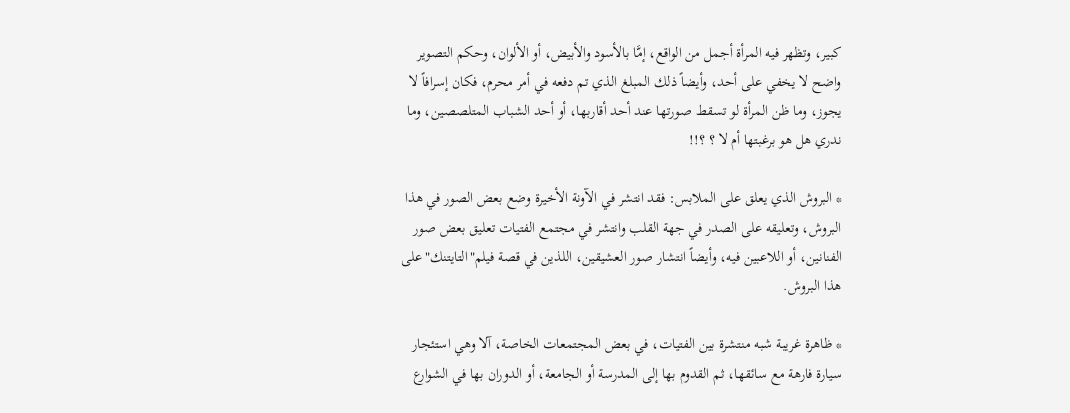كبير، وتظهر فيه المرأة أجمل من الواقع، إمَّا بالأسود والأبيض، أو الألوان، وحكم التصوير واضح لا يخفي على أحد، وأيضاً ذلك المبلغ الذي تم دفعه في أمر محرم، فكان إسرافاً لا يجوز، وما ظن المرأة لو تسقط صورتها عند أحد أقاربها، أو أحد الشباب المتلصصين، وما ندري هل هو برغبتها أم لا ؟ ؟!!

* البروش الذي يعلق على الملابس: فقد انتشر في الآونة الأخيرة وضع بعض الصور في هذا البروش، وتعليقه على الصدر في جهة القلب وانتشر في مجتمع الفتيات تعليق بعض صور الفنانين، أو اللاعبين فيه، وأيضاً انتشار صور العشيقين، اللذين في قصة فيلم"التايتنك"على هذا البروش.

* ظاهرة غريبة شبه منتشرة بين الفتيات، في بعض المجتمعات الخاصة، آلا وهي استئجار سيارة فارهة مع سائقها، ثم القدوم بها إلى المدرسة أو الجامعة، أو الدوران بها في الشوارع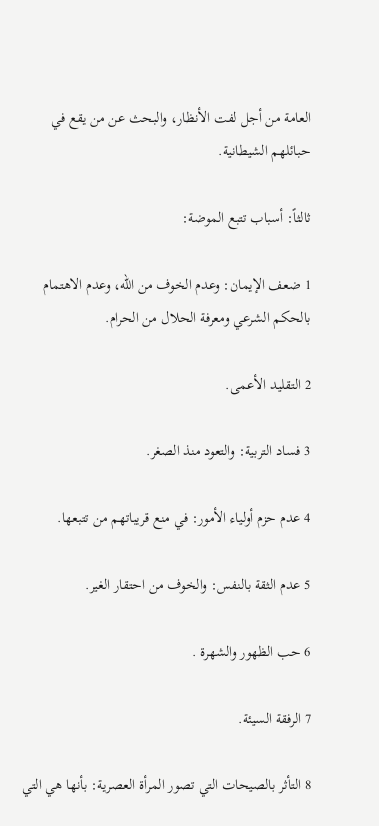العامة من أجل لفت الأنظار، والبحث عن من يقع في حبائلهم الشيطانية.

ثالثاً: أسباب تتبع الموضة:

1 ضعف الإيمان: وعدم الخوف من الله، وعدم الاهتمام بالحكم الشرعي ومعرفة الحلال من الحرام.

2 التقليد الأعمى.

3 فساد التربية: والتعود منذ الصغر.

4 عدم حزم أولياء الأمور: في منع قريباتهم من تتبعها.

5 عدم الثقة بالنفس: والخوف من احتقار الغير.

6 حب الظهور والشهرة .

7 الرفقة السيئة.

8 التأثر بالصيحات التي تصور المرأة العصرية: بأنها هي التي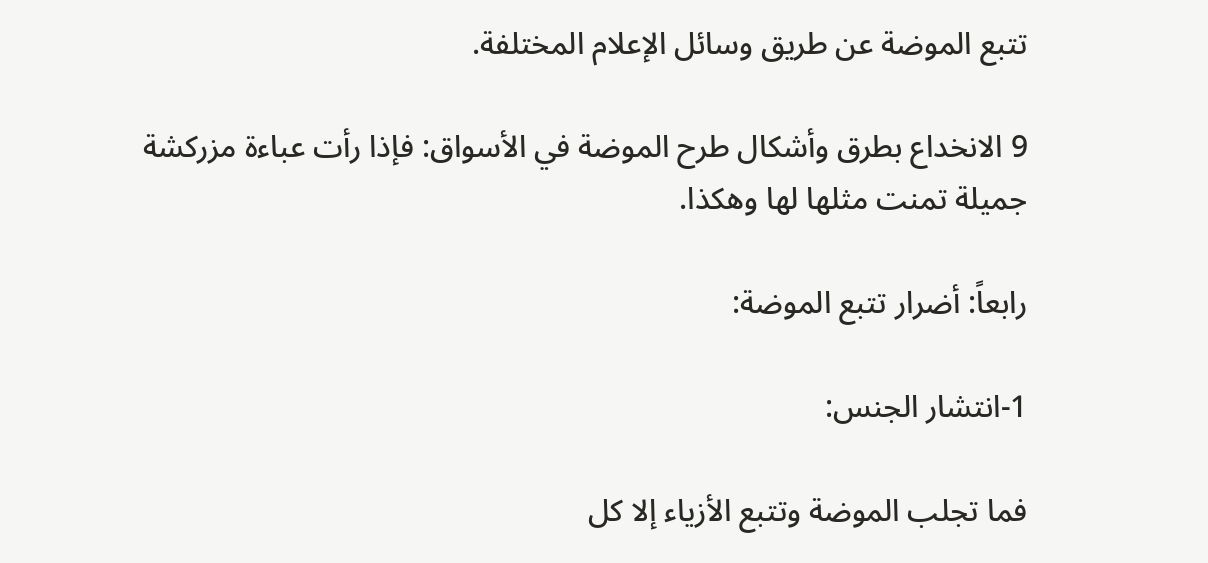تتبع الموضة عن طريق وسائل الإعلام المختلفة.

9 الانخداع بطرق وأشكال طرح الموضة في الأسواق: فإذا رأت عباءة مزركشة جميلة تمنت مثلها لها وهكذا.

رابعاً: أضرار تتبع الموضة:

1-انتشار الجنس:

فما تجلب الموضة وتتبع الأزياء إلا كل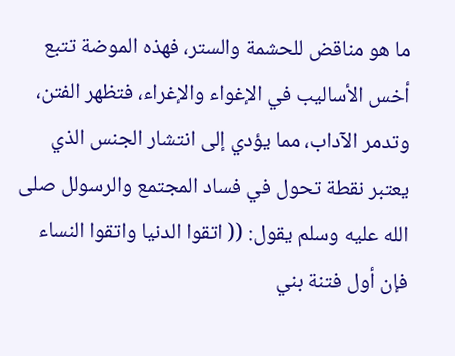ما هو مناقض للحشمة والستر، فهذه الموضة تتبع أخس الأساليب في الإغواء والإغراء، فتظهر الفتن، وتدمر الآداب، مما يؤدي إلى انتشار الجنس الذي يعتبر نقطة تحول في فساد المجتمع والرسولل صلى الله عليه وسلم يقول: (( اتقوا الدنيا واتقوا النساء فإن أول فتنة بني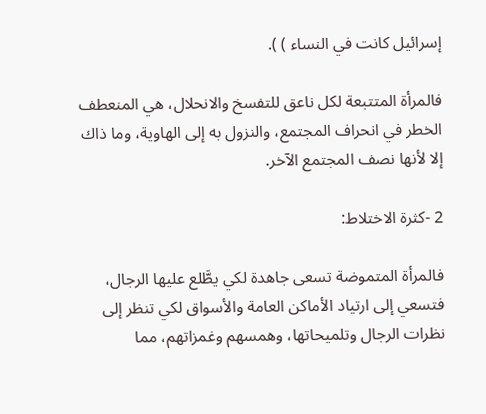إسرائيل كانت في النساء ) ).

فالمرأة المتتبعة لكل ناعق للتفسخ والانحلال، هي المنعطف الخطر في انحراف المجتمع، والنزول به إلى الهاوية، وما ذاك إلا لأنها نصف المجتمع الآخر.

2 -كثرة الاختلاط:

فالمرأة المتموضة تسعى جاهدة لكي يطَّلع عليها الرجال، فتسعي إلى ارتياد الأماكن العامة والأسواق لكي تنظر إلى نظرات الرجال وتلميحاتها، وهمسهم وغمزاتهم، مما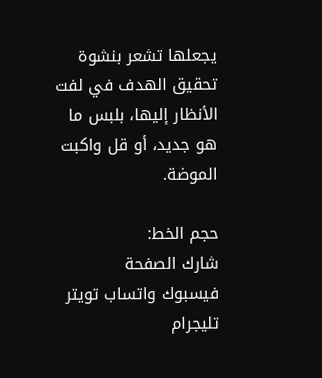يجعلها تشعر بنشوة تحقيق الهدف في لفت الأنظار إليها، بلبس ما هو جديد، أو قل واكبت الموضة.

حجم الخط:
شارك الصفحة
فيسبوك واتساب تويتر تليجرام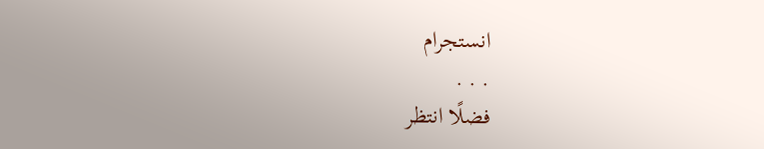انستجرام
. . .
فضلًا انتظر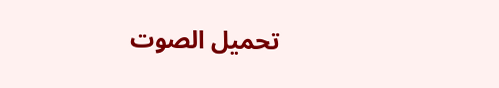تحميل الصوت